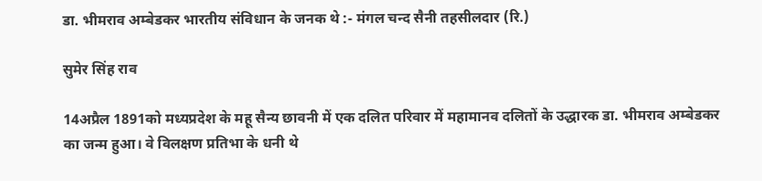डा. भीमराव अम्बेडकर भारतीय संविधान के जनक थे :- मंगल चन्द सैनी तहसीलदार (रि.)

सुमेर सिंह राव

14अप्रैल 1891को मध्यप्रदेश के महू सैन्य छावनी में एक दलित परिवार में महामानव दलितों के उद्धारक डा. भीमराव अम्बेडकर का जन्म हुआ। वे विलक्षण प्रतिभा के धनी थे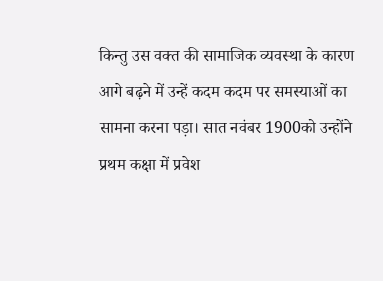किन्तु उस वक्त की सामाजिक व्यवस्था के कारण आगे बढ़ने में उन्हें कदम कदम पर समस्याओं का सामना करना पड़ा। सात नवंबर 1900को उन्होंने प्रथम कक्षा में प्रवेश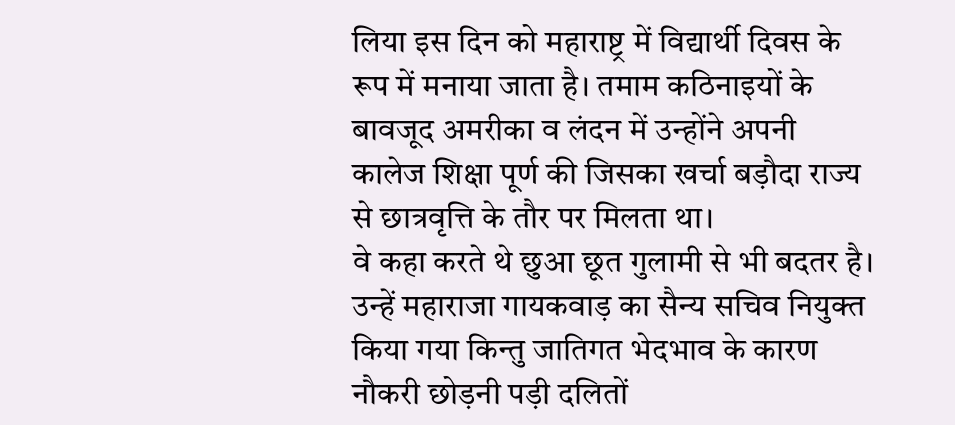लिया इस दिन को महाराष्ट्र में विद्यार्थी दिवस के रूप में मनाया जाता है। तमाम कठिनाइयों के बावजूद अमरीका व लंदन में उन्होंने अपनी कालेज शिक्षा पूर्ण की जिसका खर्चा बड़ौदा राज्य से छात्रवृत्ति के तौर पर मिलता था।
वे कहा करते थे छुआ छूत गुलामी से भी बदतर है। उन्हें महाराजा गायकवाड़ का सैन्य सचिव नियुक्त किया गया किन्तु जातिगत भेदभाव के कारण नौकरी छोड़नी पड़ी दलितों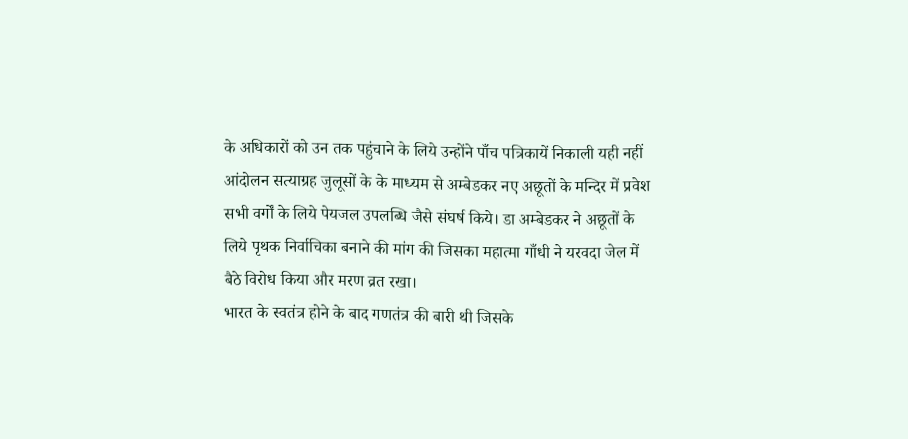के अधिकारों को उन तक पहुंचाने के लिये उन्होंने पाँच पत्रिकायें निकाली यही नहीं आंदोलन सत्याग्रह जुलूसों के के माध्यम से अम्बेडकर नए अछूतों के मन्दिर में प्रवेश सभी वर्गों के लिये पेयजल उपलब्धि जैसे संघर्ष किये। डा अम्बेडकर ने अछूतों के लिये पृथक निर्वाचिका बनाने की मांग की जिसका महात्मा गाँधी ने यरवदा जेल में बैठे विरोध किया और मरण व्रत रखा।
भारत के स्वतंत्र होने के बाद गणतंत्र की बारी थी जिसके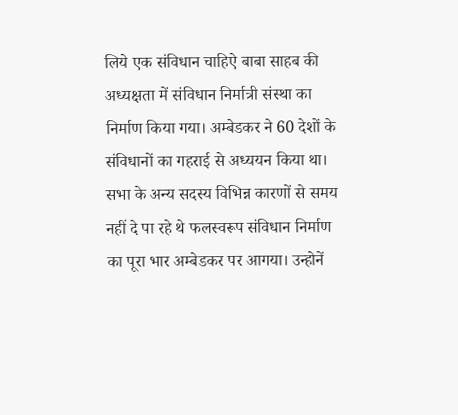लिये एक संविधान चाहिऐ बाबा साहब की अध्यक्षता में संविधान निर्मात्री संस्था का निर्माण किया गया। अम्बेडकर ने 60 देशों के संविधानों का गहराई से अध्ययन किया था। सभा के अन्य सदस्य विभिन्न कारणों से समय नहीं दे पा रहे थे फलस्वरूप संविधान निर्माण का पूरा भार अम्बेडकर पर आगया। उन्होनें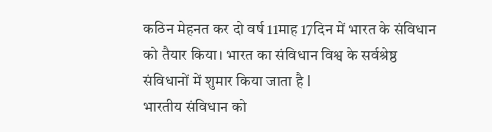कठिन मेहनत कर दो वर्ष 11माह 17दिन में भारत के संविधान को तैयार किया। भारत का संविधान विश्व के सर्वश्रेष्ठ संविधानों में शुमार किया जाता है l
भारतीय संविधान को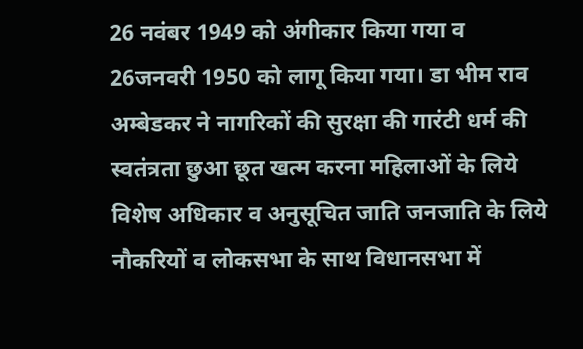26 नवंबर 1949 को अंगीकार किया गया व 26जनवरी 1950 को लागू किया गया। डा भीम राव अम्बेडकर ने नागरिकों की सुरक्षा की गारंटी धर्म की स्वतंत्रता छुआ छूत खत्म करना महिलाओं के लिये विशेष अधिकार व अनुसूचित जाति जनजाति के लिये नौकरियों व लोकसभा के साथ विधानसभा में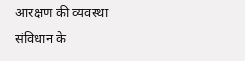आरक्षण की व्यवस्था संविधान के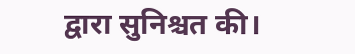द्वारा सुनिश्चत की।